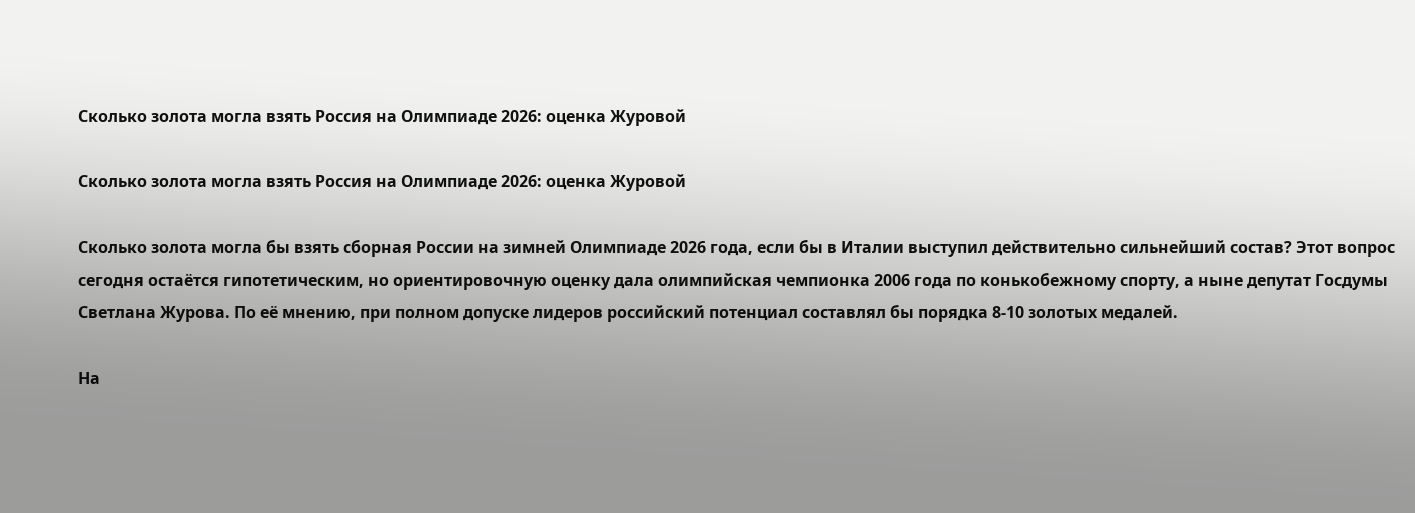Сколько золота могла взять Россия на Олимпиаде 2026: оценка Журовой

Сколько золота могла взять Россия на Олимпиаде 2026: оценка Журовой

Сколько золота могла бы взять сборная России на зимней Олимпиаде 2026 года, если бы в Италии выступил действительно сильнейший состав? Этот вопрос сегодня остаётся гипотетическим, но ориентировочную оценку дала олимпийская чемпионка 2006 года по конькобежному спорту, а ныне депутат Госдумы Светлана Журова. По её мнению, при полном допуске лидеров российский потенциал составлял бы порядка 8-10 золотых медалей.

На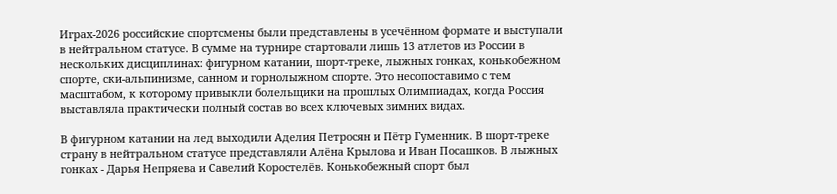Играх‑2026 российские спортсмены были представлены в усечённом формате и выступали в нейтральном статусе. В сумме на турнире стартовали лишь 13 атлетов из России в нескольких дисциплинах: фигурном катании, шорт‑треке, лыжных гонках, конькобежном спорте, ски‑альпинизме, санном и горнолыжном спорте. Это несопоставимо с тем масштабом, к которому привыкли болельщики на прошлых Олимпиадах, когда Россия выставляла практически полный состав во всех ключевых зимних видах.

В фигурном катании на лед выходили Аделия Петросян и Пётр Гуменник. В шорт‑треке страну в нейтральном статусе представляли Алёна Крылова и Иван Посашков. В лыжных гонках - Дарья Непряева и Савелий Коростелёв. Конькобежный спорт был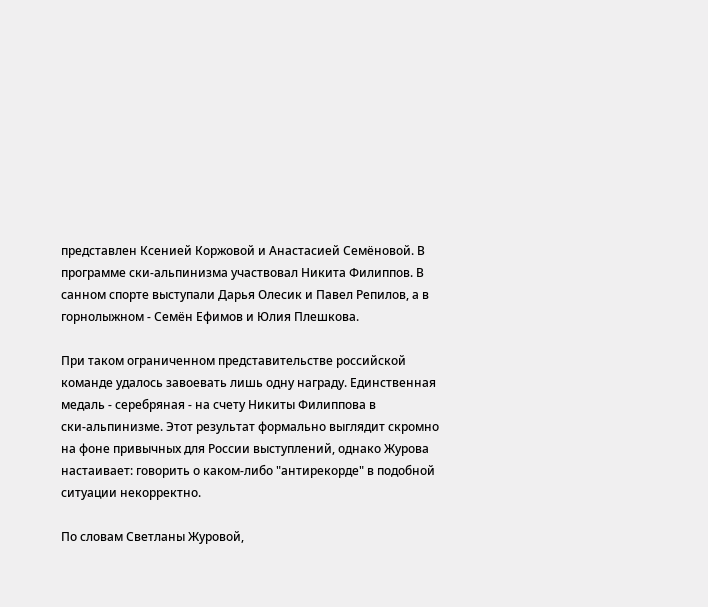представлен Ксенией Коржовой и Анастасией Семёновой. В программе ски‑альпинизма участвовал Никита Филиппов. В санном спорте выступали Дарья Олесик и Павел Репилов, а в горнолыжном - Семён Ефимов и Юлия Плешкова.

При таком ограниченном представительстве российской команде удалось завоевать лишь одну награду. Единственная медаль - серебряная - на счету Никиты Филиппова в ски‑альпинизме. Этот результат формально выглядит скромно на фоне привычных для России выступлений, однако Журова настаивает: говорить о каком-либо "антирекорде" в подобной ситуации некорректно.

По словам Светланы Журовой,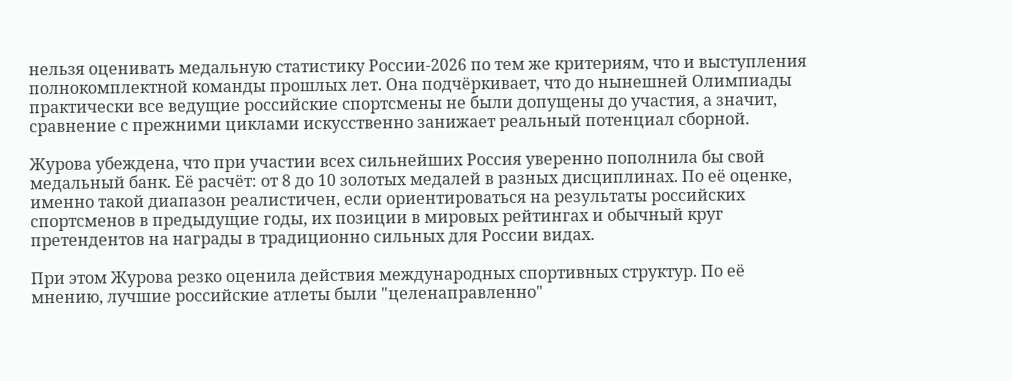нельзя оценивать медальную статистику России‑2026 по тем же критериям, что и выступления полнокомплектной команды прошлых лет. Она подчёркивает, что до нынешней Олимпиады практически все ведущие российские спортсмены не были допущены до участия, а значит, сравнение с прежними циклами искусственно занижает реальный потенциал сборной.

Журова убеждена, что при участии всех сильнейших Россия уверенно пополнила бы свой медальный банк. Её расчёт: от 8 до 10 золотых медалей в разных дисциплинах. По её оценке, именно такой диапазон реалистичен, если ориентироваться на результаты российских спортсменов в предыдущие годы, их позиции в мировых рейтингах и обычный круг претендентов на награды в традиционно сильных для России видах.

При этом Журова резко оценила действия международных спортивных структур. По её мнению, лучшие российские атлеты были "целенаправленно"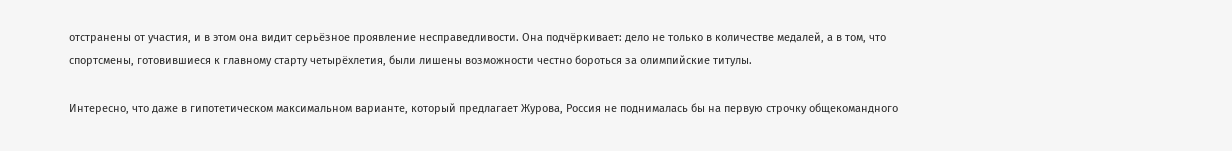отстранены от участия, и в этом она видит серьёзное проявление несправедливости. Она подчёркивает: дело не только в количестве медалей, а в том, что спортсмены, готовившиеся к главному старту четырёхлетия, были лишены возможности честно бороться за олимпийские титулы.

Интересно, что даже в гипотетическом максимальном варианте, который предлагает Журова, Россия не поднималась бы на первую строчку общекомандного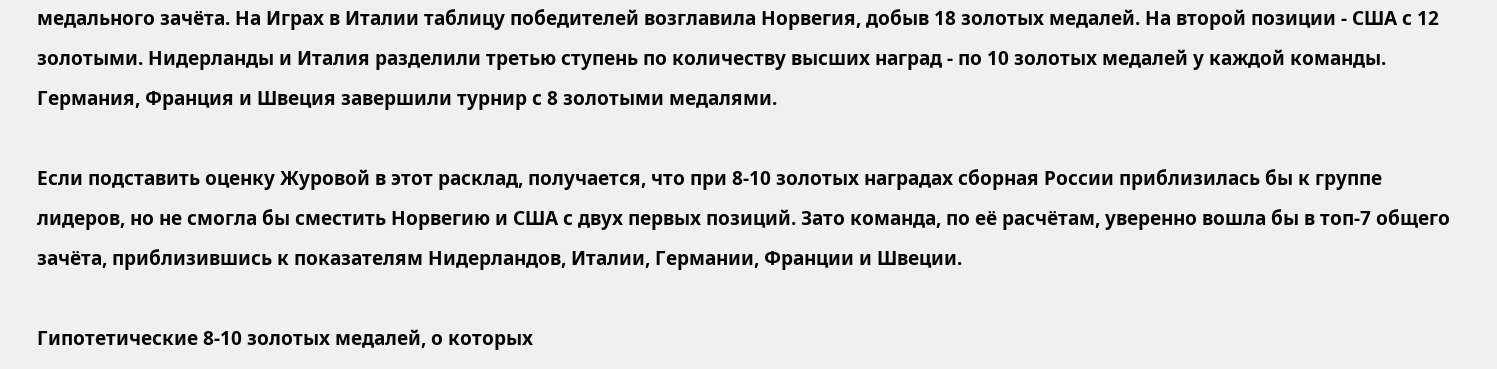медального зачёта. На Играх в Италии таблицу победителей возглавила Норвегия, добыв 18 золотых медалей. На второй позиции - США с 12 золотыми. Нидерланды и Италия разделили третью ступень по количеству высших наград - по 10 золотых медалей у каждой команды. Германия, Франция и Швеция завершили турнир с 8 золотыми медалями.

Если подставить оценку Журовой в этот расклад, получается, что при 8-10 золотых наградах сборная России приблизилась бы к группе лидеров, но не смогла бы сместить Норвегию и США с двух первых позиций. Зато команда, по её расчётам, уверенно вошла бы в топ‑7 общего зачёта, приблизившись к показателям Нидерландов, Италии, Германии, Франции и Швеции.

Гипотетические 8-10 золотых медалей, о которых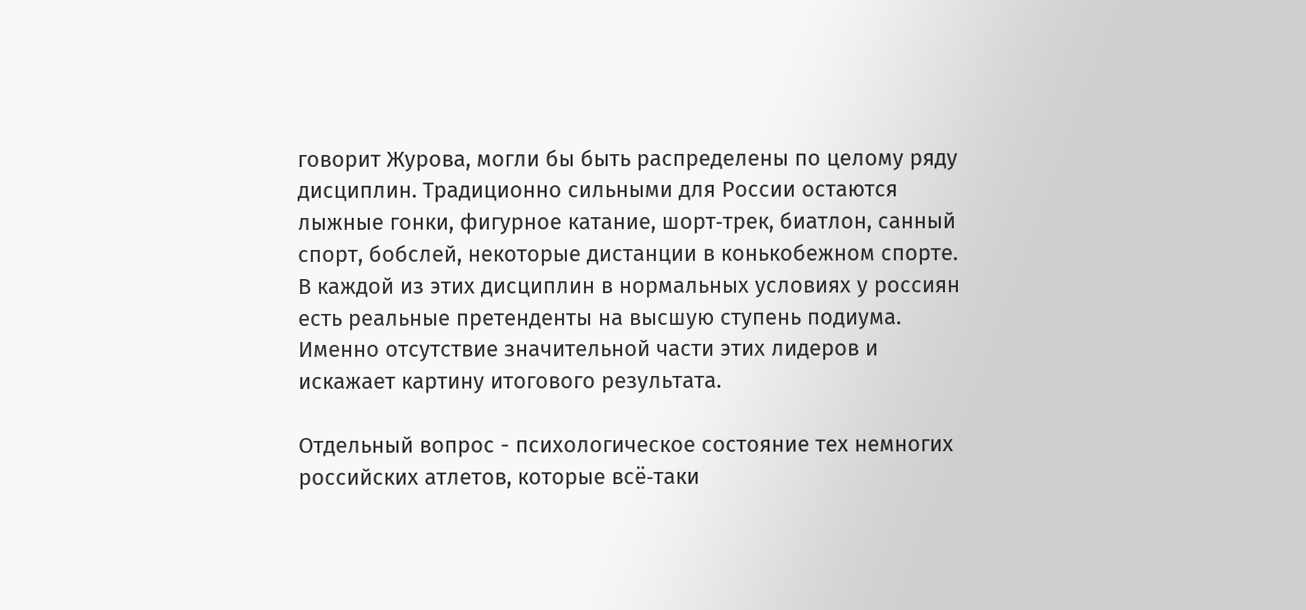говорит Журова, могли бы быть распределены по целому ряду дисциплин. Традиционно сильными для России остаются лыжные гонки, фигурное катание, шорт‑трек, биатлон, санный спорт, бобслей, некоторые дистанции в конькобежном спорте. В каждой из этих дисциплин в нормальных условиях у россиян есть реальные претенденты на высшую ступень подиума. Именно отсутствие значительной части этих лидеров и искажает картину итогового результата.

Отдельный вопрос - психологическое состояние тех немногих российских атлетов, которые всё‑таки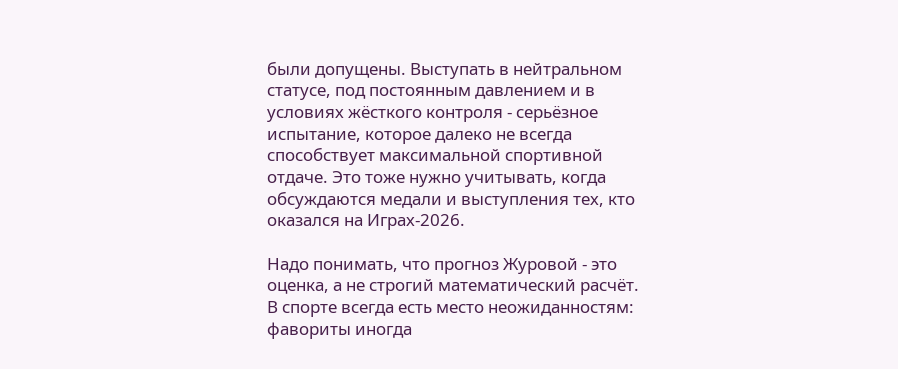были допущены. Выступать в нейтральном статусе, под постоянным давлением и в условиях жёсткого контроля - серьёзное испытание, которое далеко не всегда способствует максимальной спортивной отдаче. Это тоже нужно учитывать, когда обсуждаются медали и выступления тех, кто оказался на Играх‑2026.

Надо понимать, что прогноз Журовой - это оценка, а не строгий математический расчёт. В спорте всегда есть место неожиданностям: фавориты иногда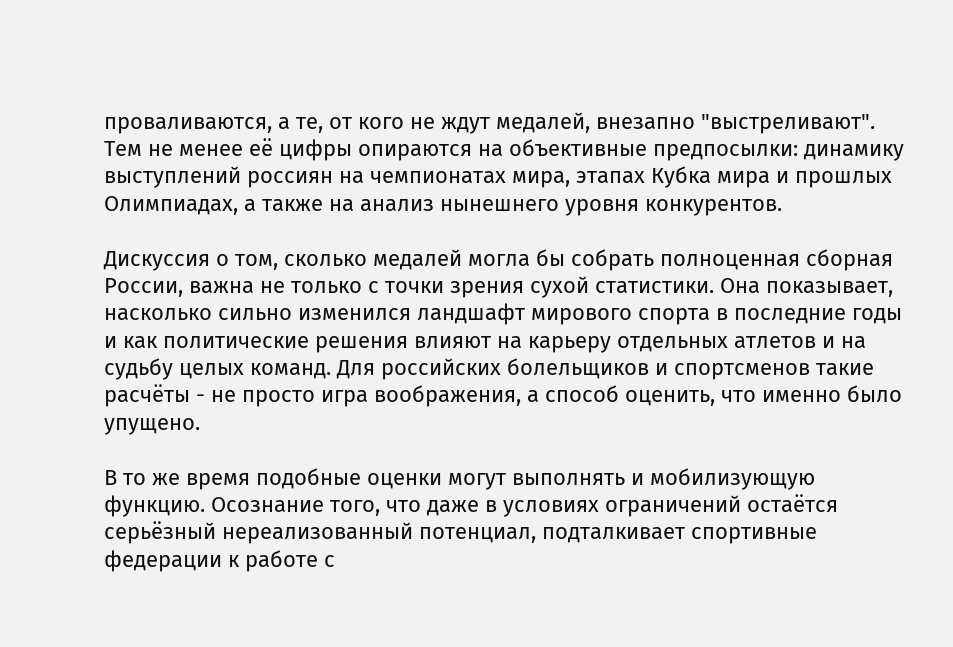проваливаются, а те, от кого не ждут медалей, внезапно "выстреливают". Тем не менее её цифры опираются на объективные предпосылки: динамику выступлений россиян на чемпионатах мира, этапах Кубка мира и прошлых Олимпиадах, а также на анализ нынешнего уровня конкурентов.

Дискуссия о том, сколько медалей могла бы собрать полноценная сборная России, важна не только с точки зрения сухой статистики. Она показывает, насколько сильно изменился ландшафт мирового спорта в последние годы и как политические решения влияют на карьеру отдельных атлетов и на судьбу целых команд. Для российских болельщиков и спортсменов такие расчёты - не просто игра воображения, а способ оценить, что именно было упущено.

В то же время подобные оценки могут выполнять и мобилизующую функцию. Осознание того, что даже в условиях ограничений остаётся серьёзный нереализованный потенциал, подталкивает спортивные федерации к работе с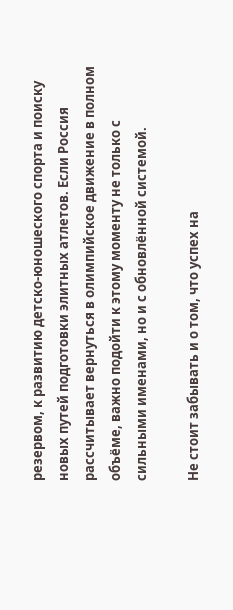резервом, к развитию детско‑юношеского спорта и поиску новых путей подготовки элитных атлетов. Если Россия рассчитывает вернуться в олимпийское движение в полном объёме, важно подойти к этому моменту не только с сильными именами, но и с обновлённой системой.

Не стоит забывать и о том, что успех на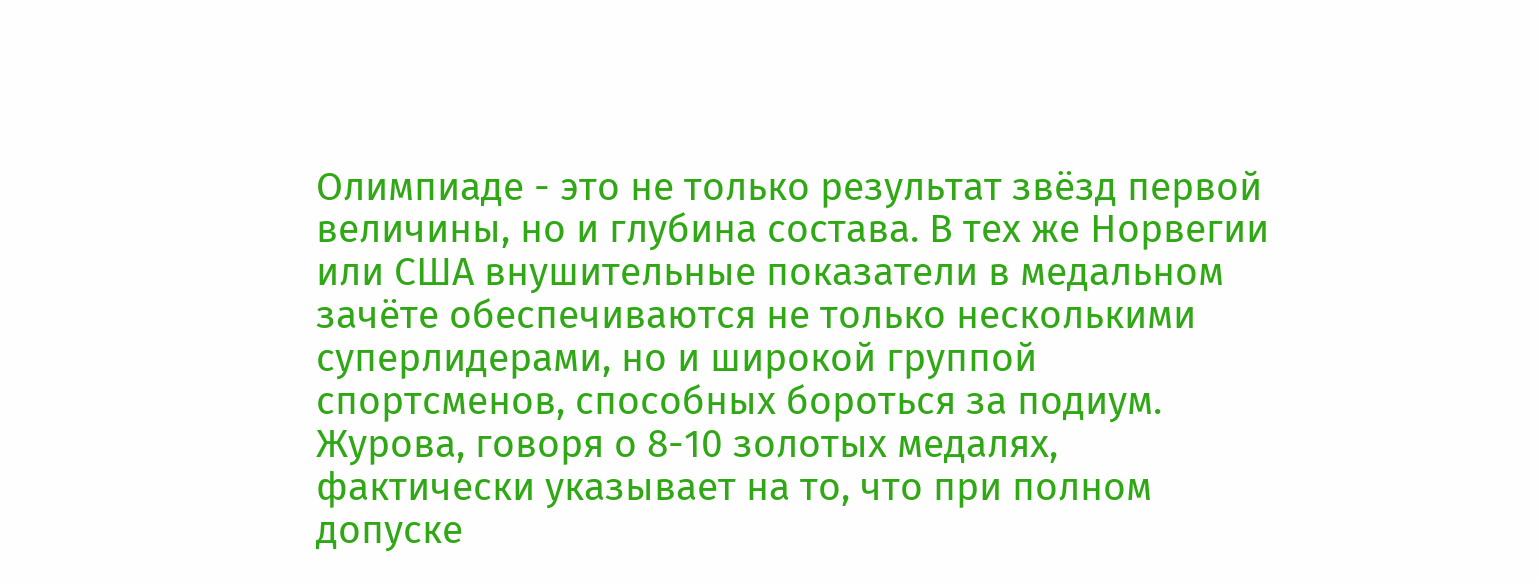Олимпиаде - это не только результат звёзд первой величины, но и глубина состава. В тех же Норвегии или США внушительные показатели в медальном зачёте обеспечиваются не только несколькими суперлидерами, но и широкой группой спортсменов, способных бороться за подиум. Журова, говоря о 8-10 золотых медалях, фактически указывает на то, что при полном допуске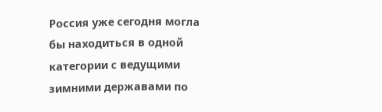Россия уже сегодня могла бы находиться в одной категории с ведущими зимними державами по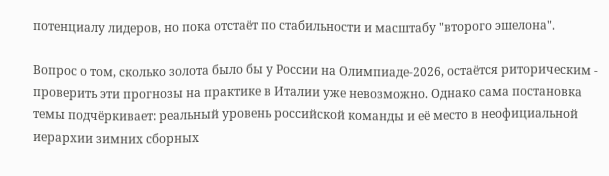потенциалу лидеров, но пока отстаёт по стабильности и масштабу "второго эшелона".

Вопрос о том, сколько золота было бы у России на Олимпиаде‑2026, остаётся риторическим - проверить эти прогнозы на практике в Италии уже невозможно. Однако сама постановка темы подчёркивает: реальный уровень российской команды и её место в неофициальной иерархии зимних сборных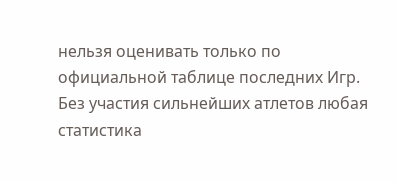нельзя оценивать только по официальной таблице последних Игр. Без участия сильнейших атлетов любая статистика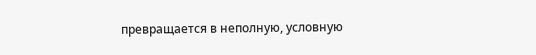превращается в неполную, условную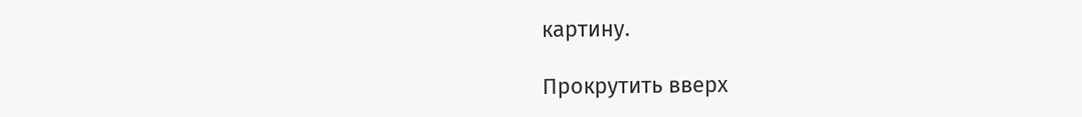картину.

Прокрутить вверх